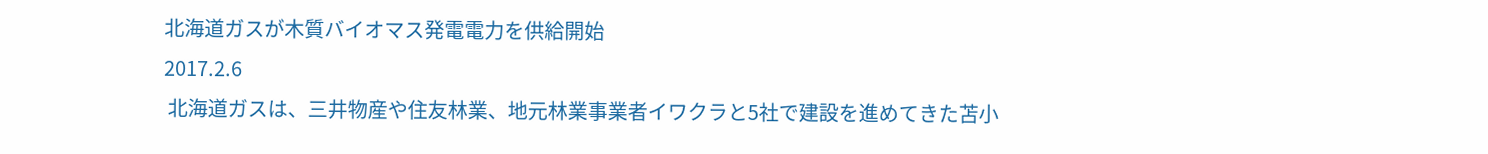北海道ガスが木質バイオマス発電電力を供給開始
2017.2.6
 北海道ガスは、三井物産や住友林業、地元林業事業者イワクラと5社で建設を進めてきた苫小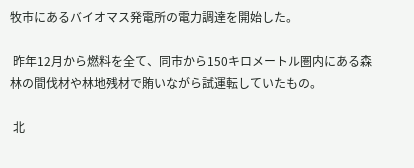牧市にあるバイオマス発電所の電力調達を開始した。

 昨年12月から燃料を全て、同市から150キロメートル圏内にある森林の間伐材や林地残材で賄いながら試運転していたもの。

 北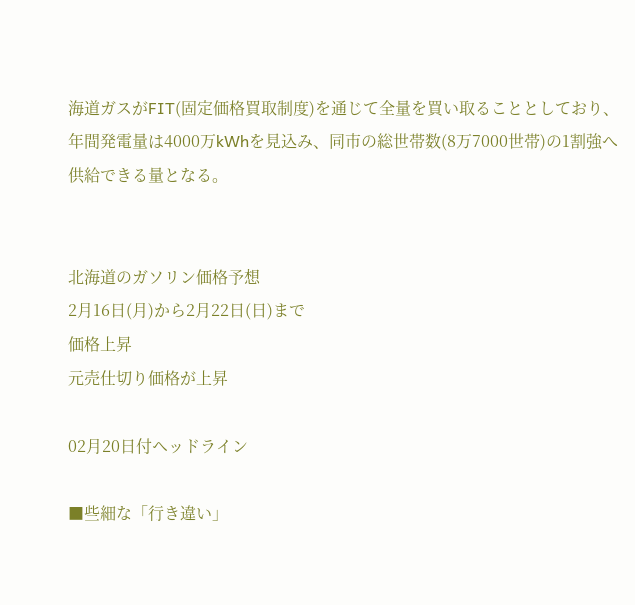海道ガスがFIT(固定価格買取制度)を通じて全量を買い取ることとしており、年間発電量は4000万kWhを見込み、同市の総世帯数(8万7000世帯)の1割強へ供給できる量となる。


北海道のガソリン価格予想
2月16日(月)から2月22日(日)まで
価格上昇
元売仕切り価格が上昇

02月20日付ヘッドライン

■些細な「行き違い」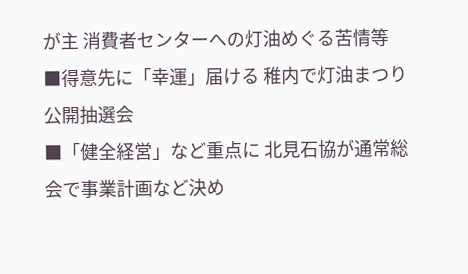が主 消費者センターへの灯油めぐる苦情等
■得意先に「幸運」届ける 稚内で灯油まつり公開抽選会
■「健全経営」など重点に 北見石協が通常総会で事業計画など決め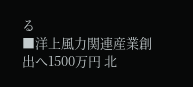る
■洋上風力関連産業創出へ1500万円 北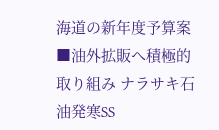海道の新年度予算案
■油外拡販へ積極的取り組み ナラサキ石油発寒SS